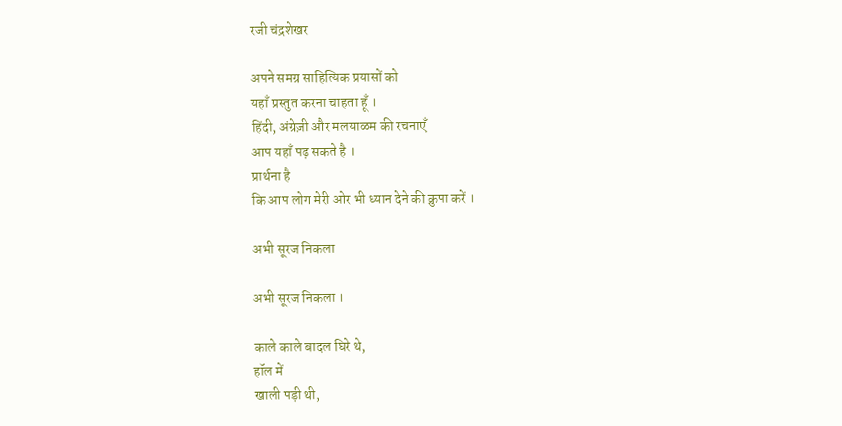रजी चंद्रशेखर

अपने समग्र साहित्यिक प्रयासों को
यहाँ प्रस्तुत करना चाहता हूँ ।
हिंदी, अंग्रेज़ी और मलयाळम की रचनाएँ
आप यहाँ पढ़ सकते है ।
प्रार्थना है
कि आप लोग मेरी ओर भी ध्यान देने की क्रुपा करें ।

अभी सूरज निकला

अभी सूरज निकला ।

काले काले बादल घिरे थे,
हॉल में
खाली पड़ी थी,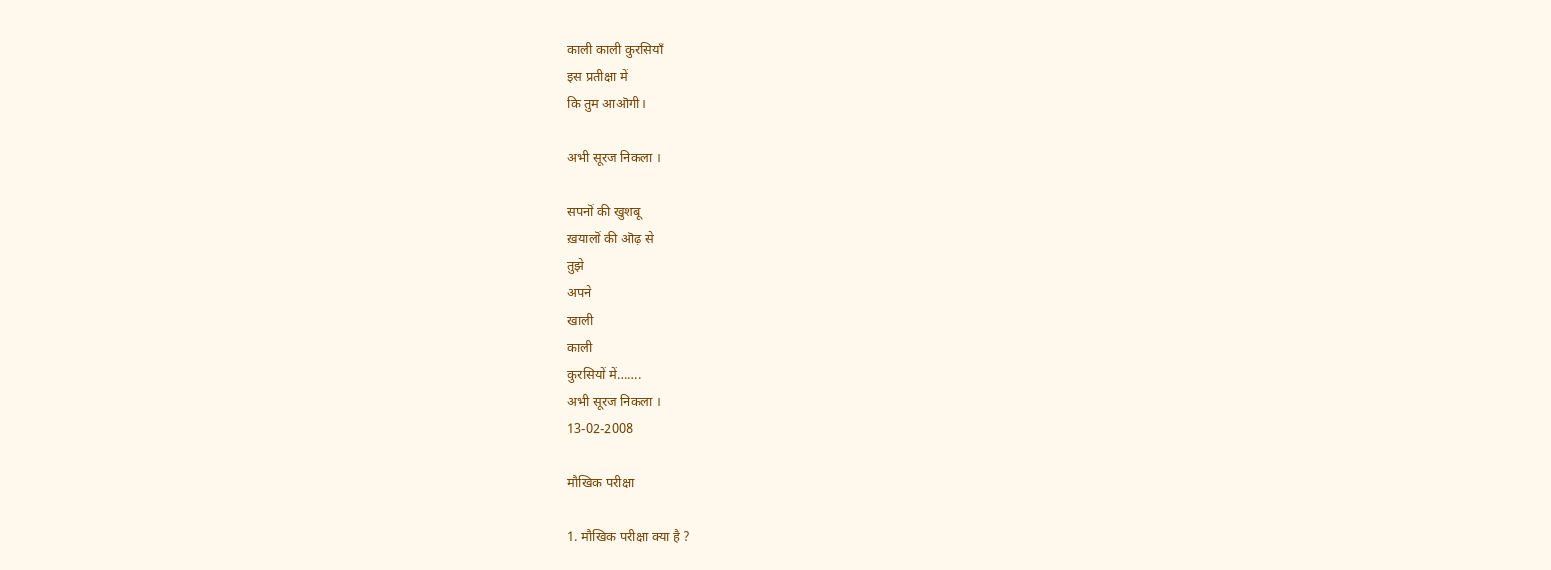काली काली कुरसियाँ
इस प्रतीक्षा में
कि तुम आऒगी।

अभी सूरज निकला ।

सपनॊं की खुशबू
ख़यालॊं की ऒढ़ से
तुझे
अपने
खाली
काली
कुरसियों में…….
अभी सूरज निकला ।
13-02-2008

मौखिक परीक्षा

1. मौखिक परीक्षा क्या है ?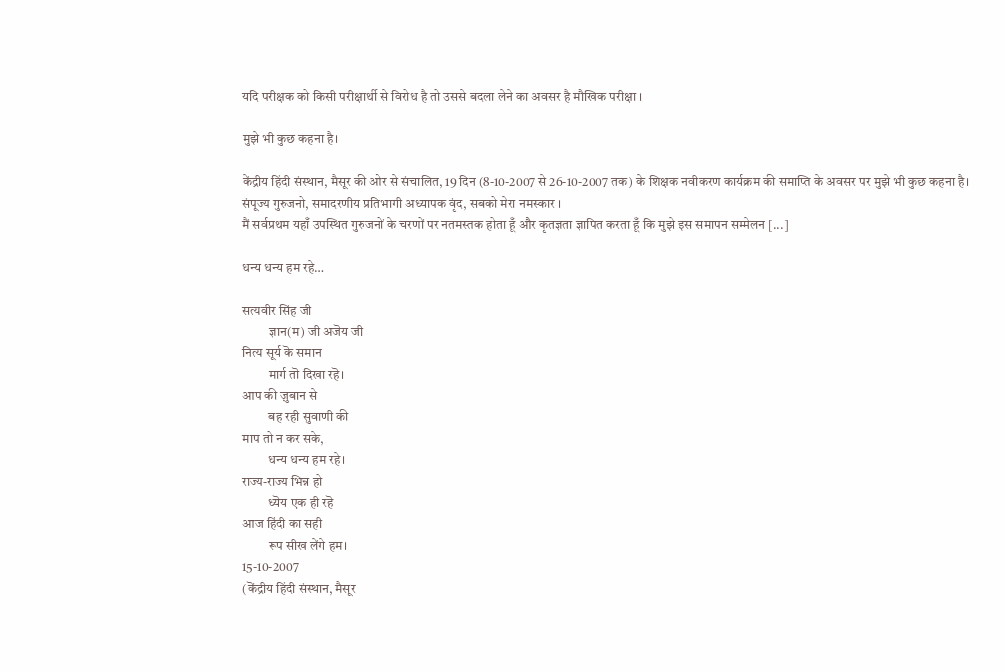यदि परीक्षक को किसी परीक्षार्थी से विरोध है तो उससे बदला लेने का अवसर है मौखिक परीक्षा ।

मुझे भी कुछ कहना है।

केंद्रीय हिंदी संस्थान, मैसूर की ओर से संचालित, 19 दिन (8-10-2007 से 26-10-2007 तक) के शिक्षक नवीकरण कार्यक्रम की समाप्ति के अवसर पर मुझे भी कुछ कहना है।
संपूज्य गुरुजनो, समादरणीय प्रतिभागी अध्यापक वृंद, सबको मेरा नमस्कार ।
मैं सर्वप्रथम यहाँ उपस्थित गुरुजनों के चरणों पर नतमस्तक होता हूँ और कृतज्ञता ज्ञापित करता हूँ कि मुझे इस समापन सम्मेलन [...]

धन्य धन्य हम रहे…

सत्यवीर सिंह जी
          ज्ञान(म) जी अजॆय जी
नित्य सूर्य कॆ समान
          मार्ग तॊ दिखा रहॆ।
आप की ज़ुबान से
          बह रही सुवाणी की
माप तो न कर सके,
          धन्य धन्य हम रहे।
राज्य-राज्य भिन्न हो
          ध्यॆय एक ही रहॆ
आज हिंदी का सही
          रूप सीख लेंगे हम।
15-10-2007
(कॆंद्रीय हिंदी संस्थान, मैसूर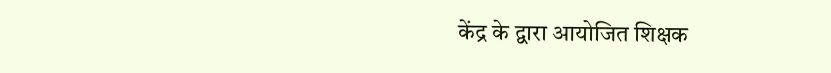केंद्र के द्वारा आयोजित शिक्षक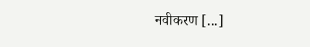नवीकरण [...]